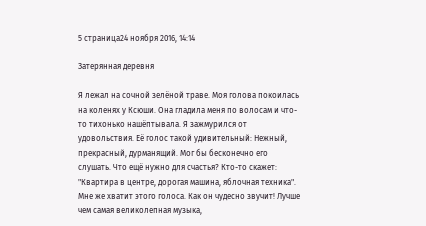5 страница24 ноября 2016, 14:14

Затерянная деревня

Я лежал на сочной зелёной траве. Моя голова покоилась на коленях у Ксюши. Она гладила меня по волосам и что-то тихонько нашёптывала. Я зажмурился от удовольствия. Её голос такой удивительный: Нежный, прекрасный, дурманящий. Мог бы бесконечно его слушать. Что ещё нужно для счастья? Кто-то скажет: "Квартира в центре, дорогая машина, яблочная техника". Мне же хватит этого голоса. Как он чудесно звучит! Лучше чем самая великолепная музыка,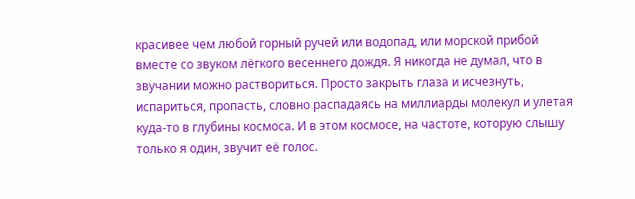красивее чем любой горный ручей или водопад, или морской прибой вместе со звуком лёгкого весеннего дождя. Я никогда не думал, что в звучании можно раствориться. Просто закрыть глаза и исчезнуть, испариться, пропасть, словно распадаясь на миллиарды молекул и улетая куда-то в глубины космоса. И в этом космосе, на частоте, которую слышу только я один, звучит её голос.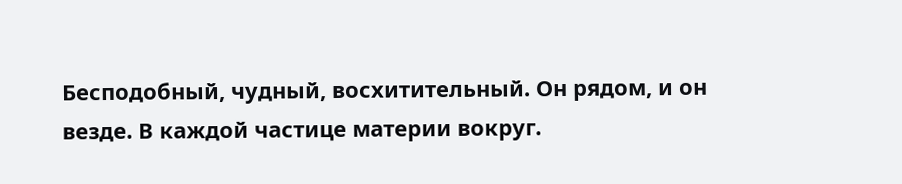Бесподобный, чудный, восхитительный. Он рядом, и он везде. В каждой частице материи вокруг.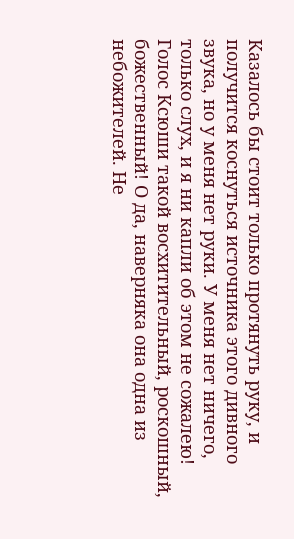Казалось бы стоит только протянуть руку, и получится коснуться источника этого дивного звука, но у меня нет руки. У меня нет ничего, только слух, и я ни капли об этом не сожалею! Голос Ксюши такой восхитительный, роскошный, божественный! О да, наверняка она одна из небожителей. Не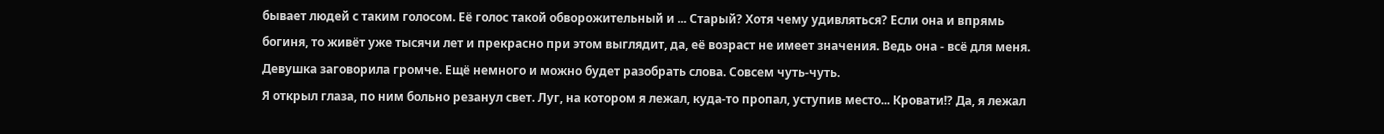бывает людей с таким голосом. Её голос такой обворожительный и ... Старый? Хотя чему удивляться? Если она и впрямь богиня, то живёт уже тысячи лет и прекрасно при этом выглядит, да, её возраст не имеет значения. Ведь она - всё для меня. Девушка заговорила громче. Ещё немного и можно будет разобрать слова. Совсем чуть-чуть.
Я открыл глаза, по ним больно резанул свет. Луг, на котором я лежал, куда-то пропал, уступив место... Кровати!? Да, я лежал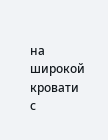на широкой кровати с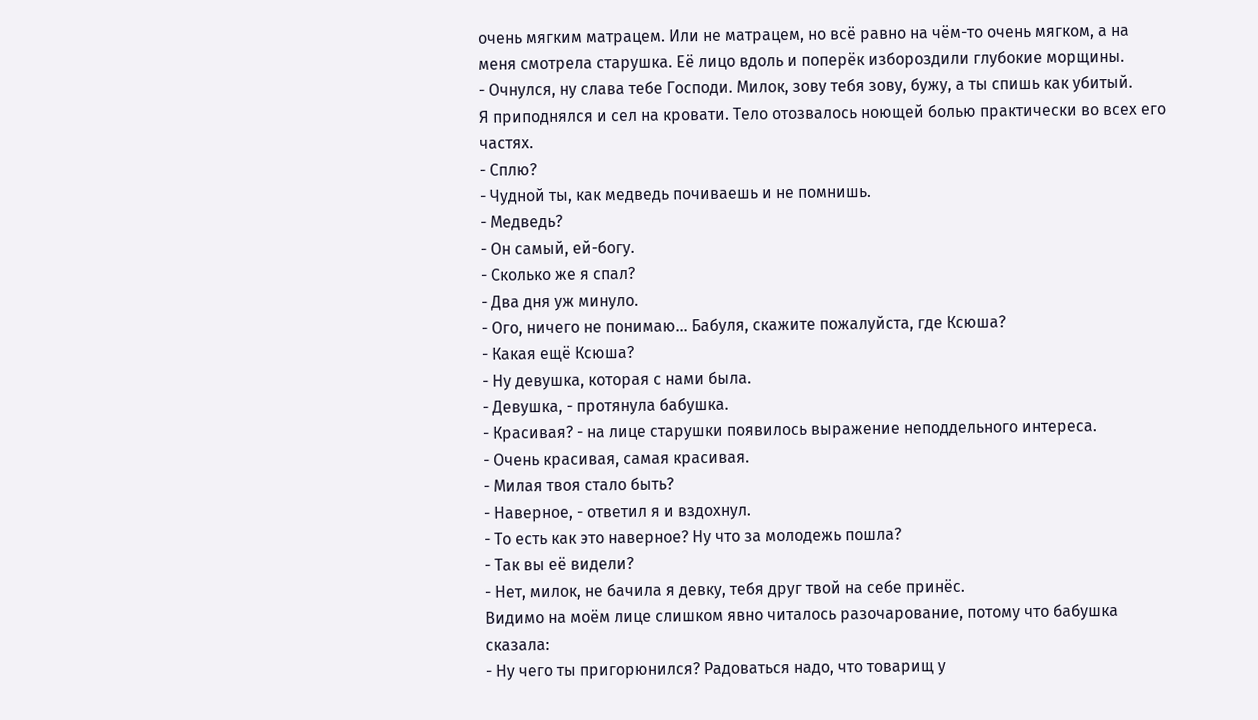очень мягким матрацем. Или не матрацем, но всё равно на чём-то очень мягком, а на меня смотрела старушка. Её лицо вдоль и поперёк избороздили глубокие морщины.
- Очнулся, ну слава тебе Господи. Милок, зову тебя зову, бужу, а ты спишь как убитый.
Я приподнялся и сел на кровати. Тело отозвалось ноющей болью практически во всех его частях.
- Сплю?
- Чудной ты, как медведь почиваешь и не помнишь.
- Медведь?
- Он самый, ей-богу.
- Сколько же я спал?
- Два дня уж минуло.
- Ого, ничего не понимаю... Бабуля, скажите пожалуйста, где Ксюша?
- Какая ещё Ксюша?
- Ну девушка, которая с нами была.
- Девушка, - протянула бабушка.
- Красивая? - на лице старушки появилось выражение неподдельного интереса.
- Очень красивая, самая красивая.
- Милая твоя стало быть?
- Наверное, - ответил я и вздохнул.
- То есть как это наверное? Ну что за молодежь пошла?
- Так вы её видели?
- Нет, милок, не бачила я девку, тебя друг твой на себе принёс.
Видимо на моём лице слишком явно читалось разочарование, потому что бабушка сказала:
- Ну чего ты пригорюнился? Радоваться надо, что товарищ у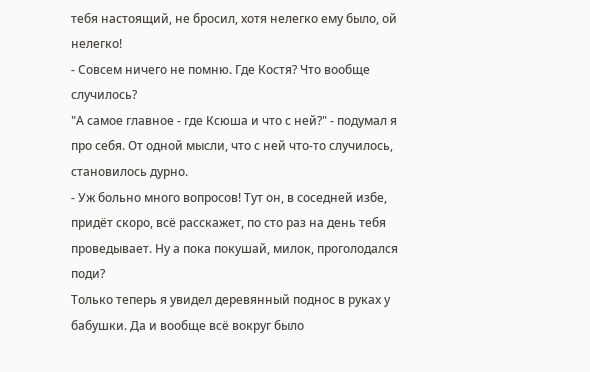тебя настоящий, не бросил, хотя нелегко ему было, ой нелегко!
- Совсем ничего не помню. Где Костя? Что вообще случилось?
"А самое главное - где Ксюша и что с ней?" - подумал я про себя. От одной мысли, что с ней что-то случилось, становилось дурно.
- Уж больно много вопросов! Тут он, в соседней избе, придёт скоро, всё расскажет, по сто раз на день тебя проведывает. Ну а пока покушай, милок, проголодался поди?
Только теперь я увидел деревянный поднос в руках у бабушки. Да и вообще всё вокруг было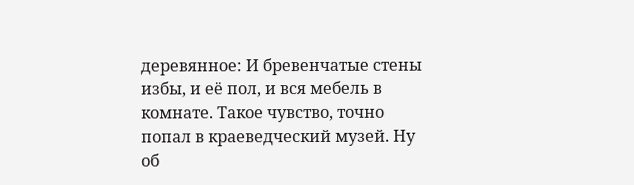деревянное: И бревенчатые стены избы, и её пол, и вся мебель в комнате. Такое чувство, точно попал в краеведческий музей. Ну об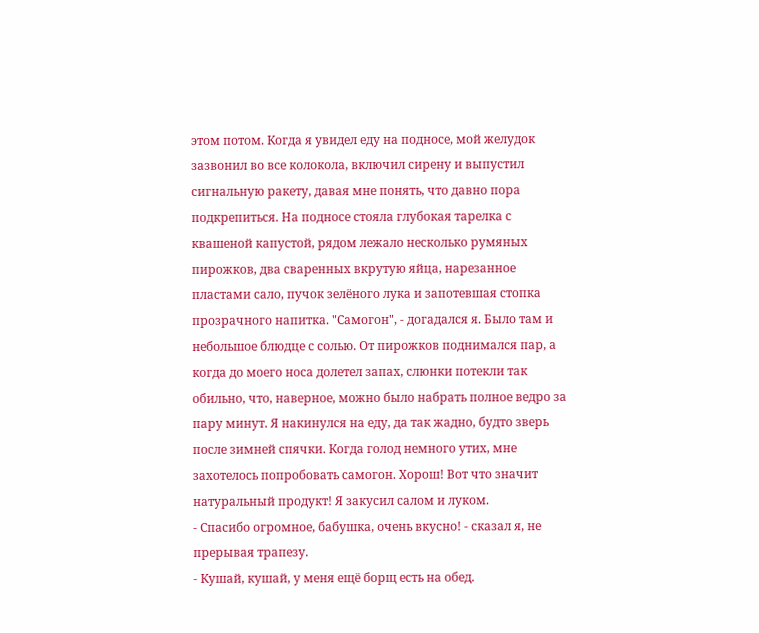этом потом. Когда я увидел еду на подносе, мой желудок зазвонил во все колокола, включил сирену и выпустил сигнальную ракету, давая мне понять, что давно пора подкрепиться. На подносе стояла глубокая тарелка с квашеной капустой, рядом лежало несколько румяных пирожков, два сваренных вкрутую яйца, нарезанное пластами сало, пучок зелёного лука и запотевшая стопка прозрачного напитка. "Самогон", - догадался я. Было там и небольшое блюдце с солью. От пирожков поднимался пар, а когда до моего носа долетел запах, слюнки потекли так обильно, что, наверное, можно было набрать полное ведро за пару минут. Я накинулся на еду, да так жадно, будто зверь после зимней спячки. Когда голод немного утих, мне захотелось попробовать самогон. Хорош! Вот что значит натуральный продукт! Я закусил салом и луком.
- Спасибо огромное, бабушка, очень вкусно! - сказал я, не прерывая трапезу.
- Кушай, кушай, у меня ещё борщ есть на обед.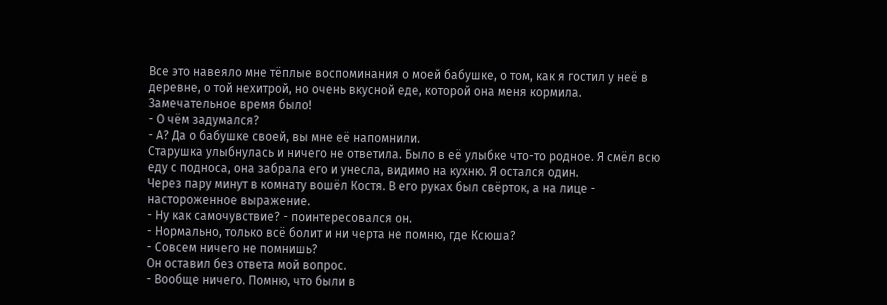Все это навеяло мне тёплые воспоминания о моей бабушке, о том, как я гостил у неё в деревне, о той нехитрой, но очень вкусной еде, которой она меня кормила. Замечательное время было!
- О чём задумался?
- А? Да о бабушке своей, вы мне её напомнили.
Старушка улыбнулась и ничего не ответила. Было в её улыбке что-то родное. Я смёл всю еду с подноса, она забрала его и унесла, видимо на кухню. Я остался один.
Через пару минут в комнату вошёл Костя. В его руках был свёрток, а на лице - настороженное выражение.
- Ну как самочувствие? - поинтересовался он.
- Нормально, только всё болит и ни черта не помню, где Ксюша?
- Совсем ничего не помнишь?
Он оставил без ответа мой вопрос.
- Вообще ничего. Помню, что были в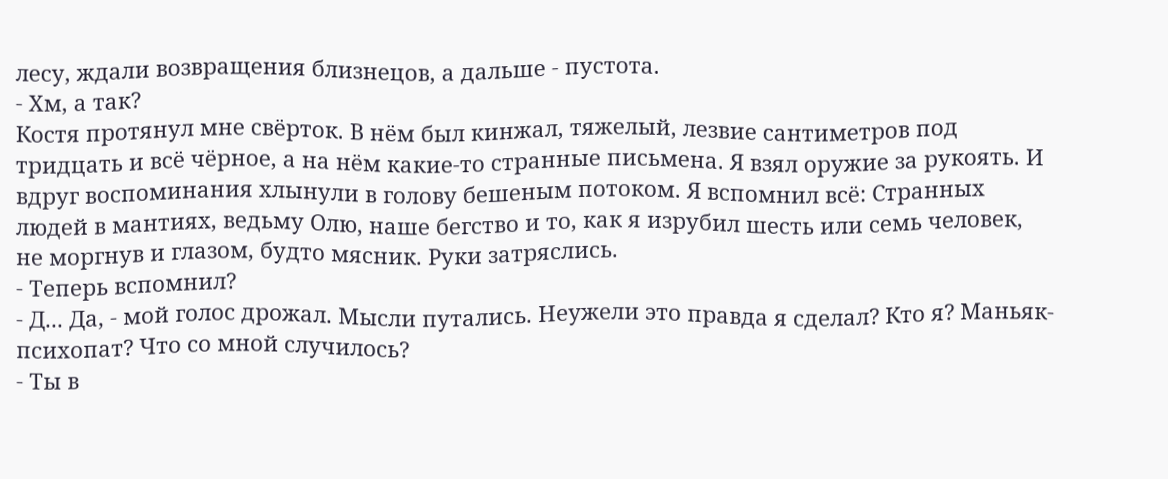лесу, ждали возвращения близнецов, а дальше - пустота.
- Хм, а так?
Костя протянул мне свёрток. В нём был кинжал, тяжелый, лезвие сантиметров под тридцать и всё чёрное, а на нём какие-то странные письмена. Я взял оружие за рукоять. И вдруг воспоминания хлынули в голову бешеным потоком. Я вспомнил всё: Странных людей в мантиях, ведьму Олю, наше бегство и то, как я изрубил шесть или семь человек, не моргнув и глазом, будто мясник. Руки затряслись.
- Теперь вспомнил?
- Д... Да, - мой голос дрожал. Мысли путались. Неужели это правда я сделал? Кто я? Маньяк-психопат? Что со мной случилось?
- Ты в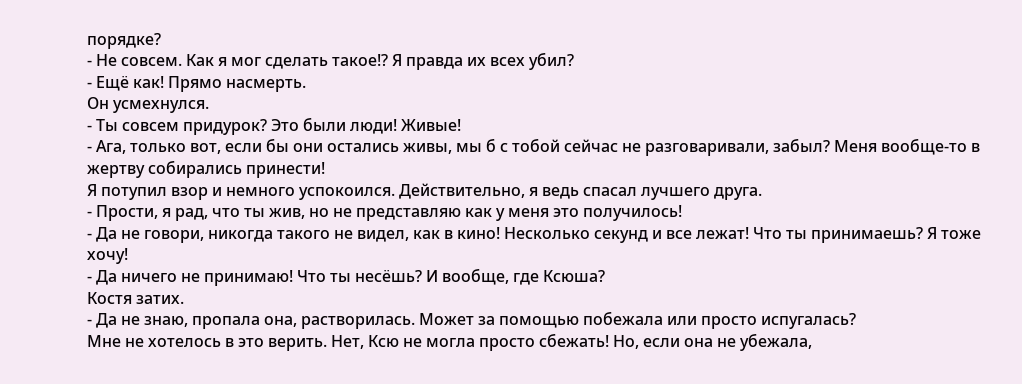порядке?
- Не совсем. Как я мог сделать такое!? Я правда их всех убил?
- Ещё как! Прямо насмерть.
Он усмехнулся.
- Ты совсем придурок? Это были люди! Живые!
- Ага, только вот, если бы они остались живы, мы б с тобой сейчас не разговаривали, забыл? Меня вообще-то в жертву собирались принести!
Я потупил взор и немного успокоился. Действительно, я ведь спасал лучшего друга.
- Прости, я рад, что ты жив, но не представляю как у меня это получилось!
- Да не говори, никогда такого не видел, как в кино! Несколько секунд и все лежат! Что ты принимаешь? Я тоже хочу!
- Да ничего не принимаю! Что ты несёшь? И вообще, где Ксюша?
Костя затих.
- Да не знаю, пропала она, растворилась. Может за помощью побежала или просто испугалась?
Мне не хотелось в это верить. Нет, Ксю не могла просто сбежать! Но, если она не убежала,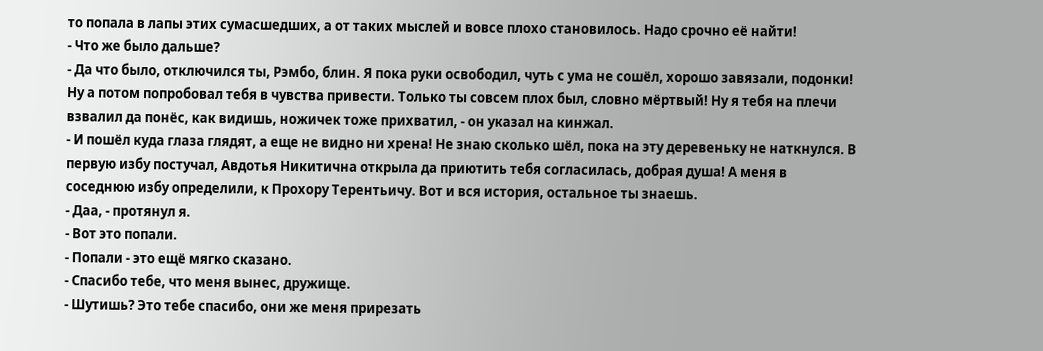то попала в лапы этих сумасшедших, а от таких мыслей и вовсе плохо становилось. Надо срочно её найти!
- Что же было дальше?
- Да что было, отключился ты, Рэмбо, блин. Я пока руки освободил, чуть с ума не сошёл, хорошо завязали, подонки! Ну а потом попробовал тебя в чувства привести. Только ты совсем плох был, словно мёртвый! Ну я тебя на плечи взвалил да понёс, как видишь, ножичек тоже прихватил, - он указал на кинжал.
- И пошёл куда глаза глядят, а еще не видно ни хрена! Не знаю сколько шёл, пока на эту деревеньку не наткнулся. В первую избу постучал, Авдотья Никитична открыла да приютить тебя согласилась, добрая душа! А меня в соседнюю избу определили, к Прохору Терентьичу. Вот и вся история, остальное ты знаешь.
- Даа, - протянул я.
- Вот это попали.
- Попали - это ещё мягко сказано.
- Спасибо тебе, что меня вынес, дружище.
- Шутишь? Это тебе спасибо, они же меня прирезать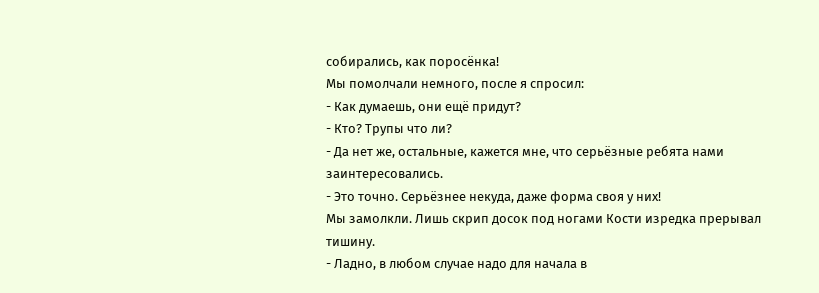собирались, как поросёнка!
Мы помолчали немного, после я спросил:
- Как думаешь, они ещё придут?
- Кто? Трупы что ли?
- Да нет же, остальные, кажется мне, что серьёзные ребята нами заинтересовались.
- Это точно. Серьёзнее некуда, даже форма своя у них!
Мы замолкли. Лишь скрип досок под ногами Кости изредка прерывал тишину.
- Ладно, в любом случае надо для начала в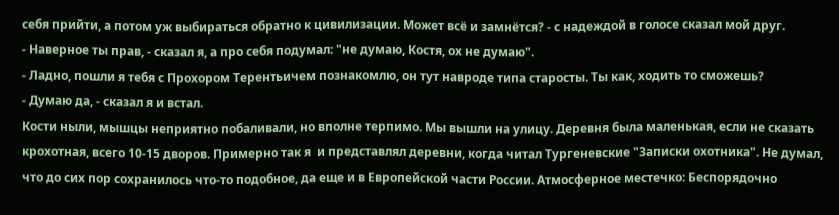себя прийти, а потом уж выбираться обратно к цивилизации. Может всё и замнётся? - с надеждой в голосе сказал мой друг.
- Наверное ты прав, - сказал я, а про себя подумал: "не думаю, Костя, ох не думаю".
- Ладно, пошли я тебя с Прохором Терентьичем познакомлю, он тут навроде типа старосты. Ты как, ходить то сможешь?
- Думаю да, - сказал я и встал.
Кости ныли, мышцы неприятно побаливали, но вполне терпимо. Мы вышли на улицу. Деревня была маленькая, если не сказать крохотная, всего 10-15 дворов. Примерно так я  и представлял деревни, когда читал Тургеневские "Записки охотника". Не думал, что до сих пор сохранилось что-то подобное, да еще и в Европейской части России. Атмосферное местечко: Беспорядочно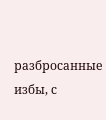разбросанные избы, с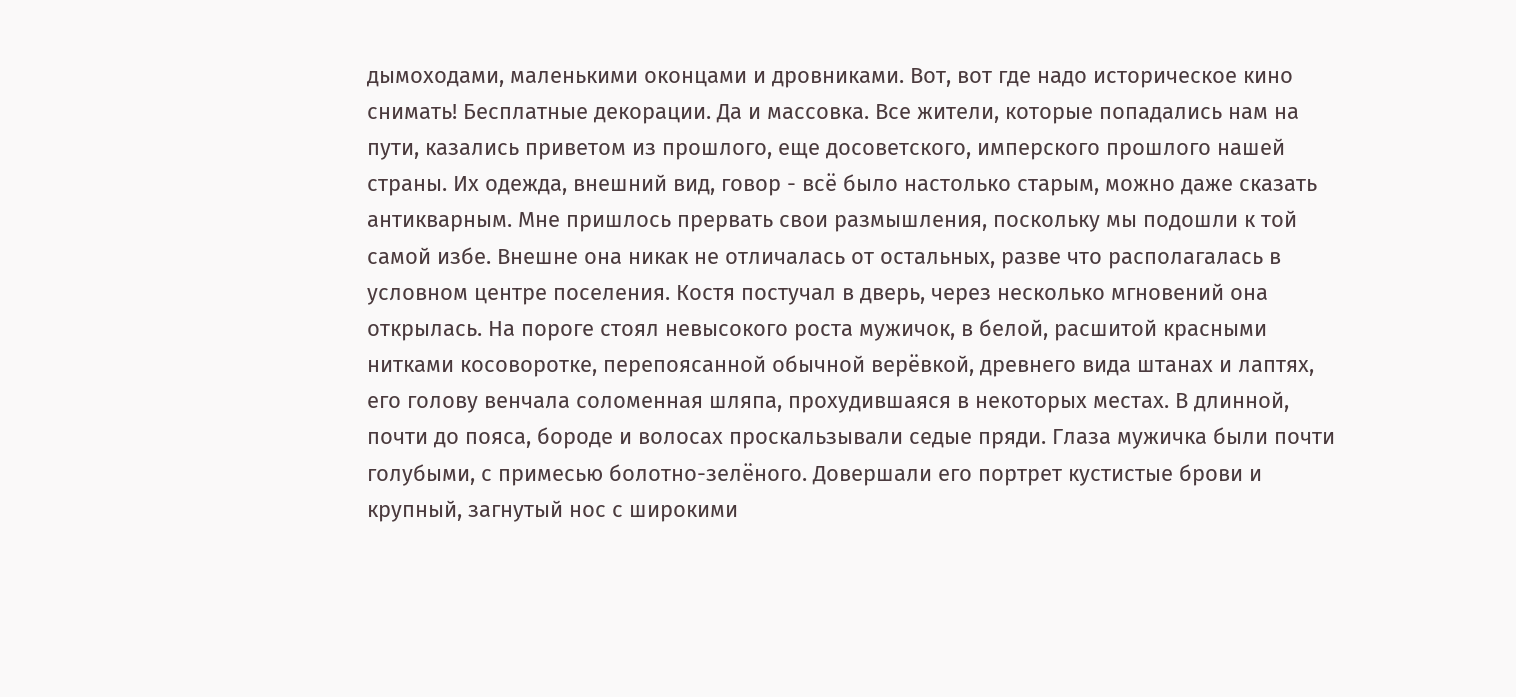дымоходами, маленькими оконцами и дровниками. Вот, вот где надо историческое кино снимать! Бесплатные декорации. Да и массовка. Все жители, которые попадались нам на пути, казались приветом из прошлого, еще досоветского, имперского прошлого нашей страны. Их одежда, внешний вид, говор - всё было настолько старым, можно даже сказать антикварным. Мне пришлось прервать свои размышления, поскольку мы подошли к той самой избе. Внешне она никак не отличалась от остальных, разве что располагалась в условном центре поселения. Костя постучал в дверь, через несколько мгновений она открылась. На пороге стоял невысокого роста мужичок, в белой, расшитой красными нитками косоворотке, перепоясанной обычной верёвкой, древнего вида штанах и лаптях, его голову венчала соломенная шляпа, прохудившаяся в некоторых местах. В длинной, почти до пояса, бороде и волосах проскальзывали седые пряди. Глаза мужичка были почти голубыми, с примесью болотно-зелёного. Довершали его портрет кустистые брови и крупный, загнутый нос с широкими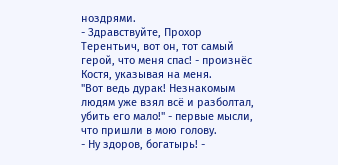ноздрями.
- Здравствуйте, Прохор Терентьич, вот он, тот самый герой, что меня спас! - произнёс Костя, указывая на меня.
"Вот ведь дурак! Незнакомым людям уже взял всё и разболтал, убить его мало!" - первые мысли, что пришли в мою голову.
- Ну здоров, богатырь! -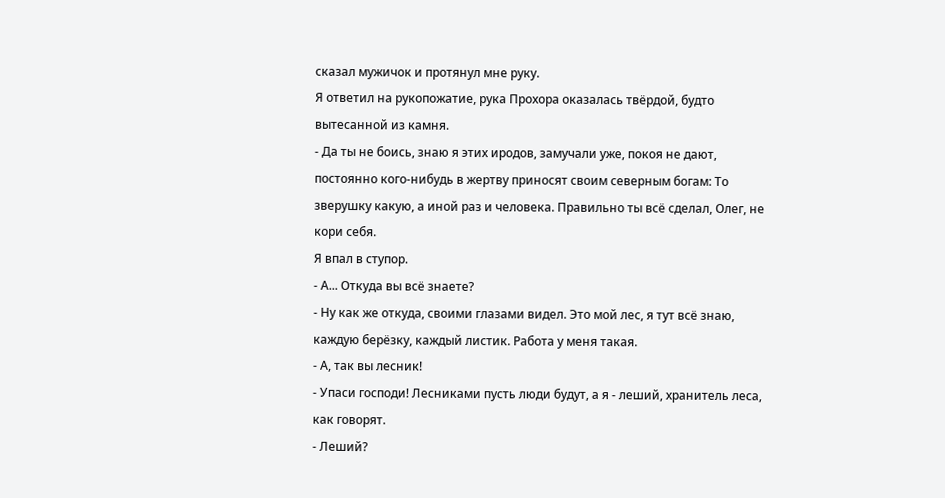сказал мужичок и протянул мне руку.
Я ответил на рукопожатие, рука Прохора оказалась твёрдой, будто вытесанной из камня.
- Да ты не боись, знаю я этих иродов, замучали уже, покоя не дают, постоянно кого-нибудь в жертву приносят своим северным богам: То зверушку какую, а иной раз и человека. Правильно ты всё сделал, Олег, не кори себя.
Я впал в ступор.
- А... Откуда вы всё знаете?
- Ну как же откуда, своими глазами видел. Это мой лес, я тут всё знаю, каждую берёзку, каждый листик. Работа у меня такая.
- А, так вы лесник!
- Упаси господи! Лесниками пусть люди будут, а я - леший, хранитель леса, как говорят.
- Леший?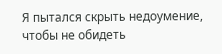Я пытался скрыть недоумение, чтобы не обидеть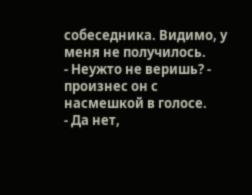собеседника. Видимо, у меня не получилось.
- Неужто не веришь? - произнес он с насмешкой в голосе.
- Да нет,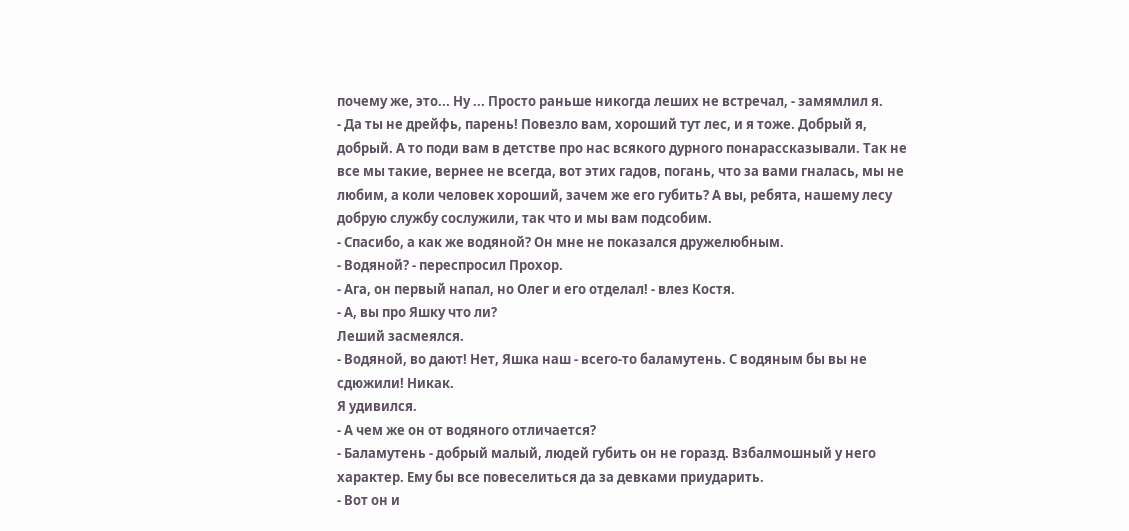почему же, это... Ну ... Просто раньше никогда леших не встречал, - замямлил я.
- Да ты не дрейфь, парень! Повезло вам, хороший тут лес, и я тоже. Добрый я, добрый. А то поди вам в детстве про нас всякого дурного понарассказывали. Так не все мы такие, вернее не всегда, вот этих гадов, погань, что за вами гналась, мы не любим, а коли человек хороший, зачем же его губить? А вы, ребята, нашему лесу добрую службу сослужили, так что и мы вам подсобим.
- Спасибо, а как же водяной? Он мне не показался дружелюбным.
- Водяной? - переспросил Прохор.
- Ага, он первый напал, но Олег и его отделал! - влез Костя.
- А, вы про Яшку что ли?
Леший засмеялся.
- Водяной, во дают! Нет, Яшка наш - всего-то баламутень. С водяным бы вы не сдюжили! Никак.
Я удивился.
- А чем же он от водяного отличается?
- Баламутень - добрый малый, людей губить он не горазд. Взбалмошный у него характер. Ему бы все повеселиться да за девками приударить.
- Вот он и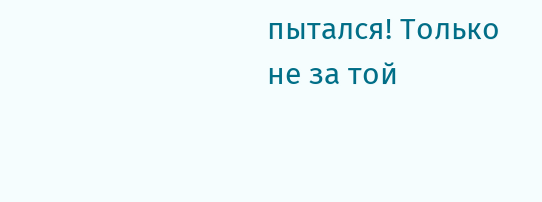пытался! Только не за той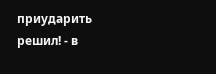приударить решил! - в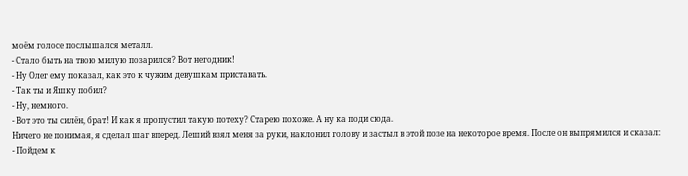моём голосе послышался металл.
- Стало быть на твою милую позарился? Вот негодник!
- Ну Олег ему показал, как это к чужим девушкам приставать.
- Так ты и Яшку побил?
- Ну, немного.
- Вот это ты силён, брат! И как я пропустил такую потеху? Старею похоже. А ну ка поди сюда.
Ничего не понимая, я сделал шаг вперед. Леший взял меня за руки, наклонил голову и застыл в этой позе на некоторое время. После он выпрямился и сказал:
- Пойдем к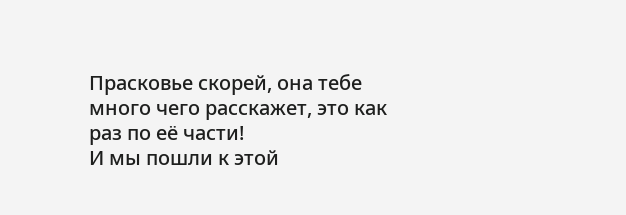Прасковье скорей, она тебе много чего расскажет, это как раз по её части!
И мы пошли к этой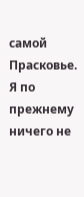самой Прасковье. Я по прежнему ничего не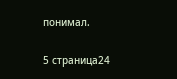понимал.

5 страница24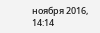ноября 2016, 14:14